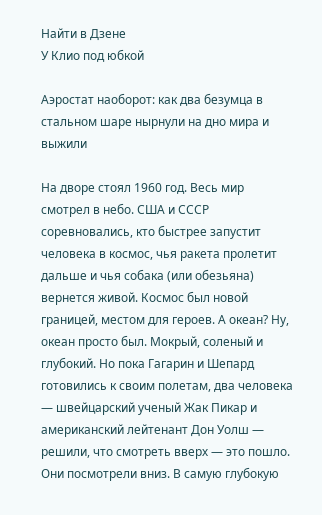Найти в Дзене
У Клио под юбкой

Аэростат наоборот: как два безумца в стальном шаре нырнули на дно мира и выжили

На дворе стоял 1960 год. Весь мир смотрел в небо. США и СССР соревновались, кто быстрее запустит человека в космос, чья ракета пролетит дальше и чья собака (или обезьяна) вернется живой. Космос был новой границей, местом для героев. А океан? Ну, океан просто был. Мокрый, соленый и глубокий. Но пока Гагарин и Шепард готовились к своим полетам, два человека — швейцарский ученый Жак Пикар и американский лейтенант Дон Уолш — решили, что смотреть вверх — это пошло. Они посмотрели вниз. В самую глубокую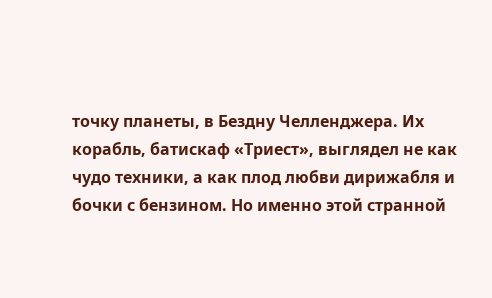точку планеты, в Бездну Челленджера. Их корабль, батискаф «Триест», выглядел не как чудо техники, а как плод любви дирижабля и бочки с бензином. Но именно этой странной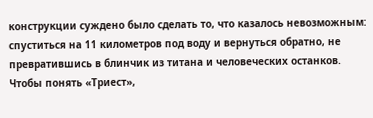конструкции суждено было сделать то, что казалось невозможным: спуститься на 11 километров под воду и вернуться обратно, не превратившись в блинчик из титана и человеческих останков. Чтобы понять «Триест»,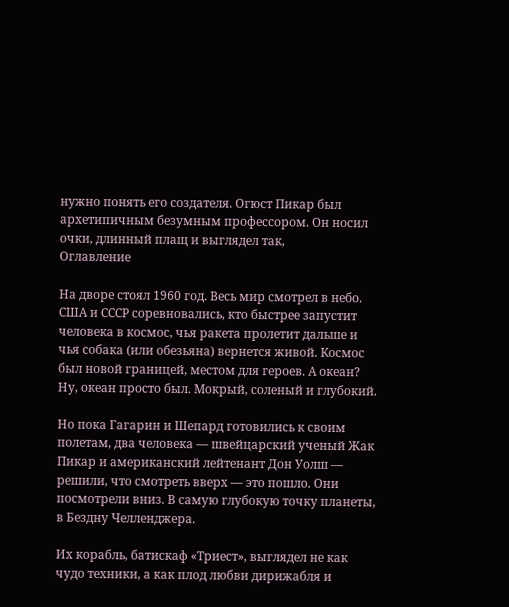нужно понять его создателя. Огюст Пикар был архетипичным безумным профессором. Он носил очки, длинный плащ и выглядел так,
Оглавление

На дворе стоял 1960 год. Весь мир смотрел в небо. США и СССР соревновались, кто быстрее запустит человека в космос, чья ракета пролетит дальше и чья собака (или обезьяна) вернется живой. Космос был новой границей, местом для героев. А океан? Ну, океан просто был. Мокрый, соленый и глубокий.

Но пока Гагарин и Шепард готовились к своим полетам, два человека — швейцарский ученый Жак Пикар и американский лейтенант Дон Уолш — решили, что смотреть вверх — это пошло. Они посмотрели вниз. В самую глубокую точку планеты, в Бездну Челленджера.

Их корабль, батискаф «Триест», выглядел не как чудо техники, а как плод любви дирижабля и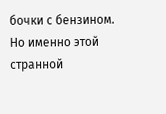бочки с бензином. Но именно этой странной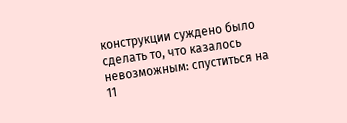конструкции суждено было сделать то, что казалось невозможным: спуститься на 11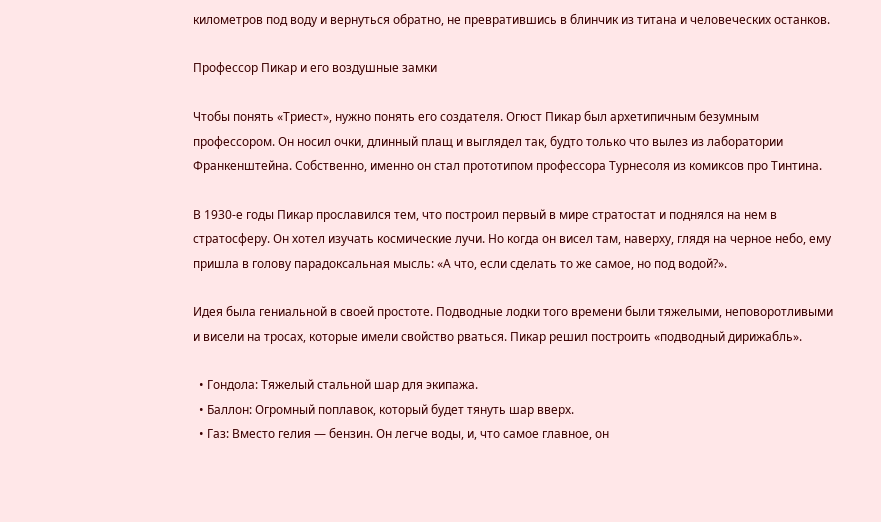километров под воду и вернуться обратно, не превратившись в блинчик из титана и человеческих останков.

Профессор Пикар и его воздушные замки

Чтобы понять «Триест», нужно понять его создателя. Огюст Пикар был архетипичным безумным профессором. Он носил очки, длинный плащ и выглядел так, будто только что вылез из лаборатории Франкенштейна. Собственно, именно он стал прототипом профессора Турнесоля из комиксов про Тинтина.

В 1930-е годы Пикар прославился тем, что построил первый в мире стратостат и поднялся на нем в стратосферу. Он хотел изучать космические лучи. Но когда он висел там, наверху, глядя на черное небо, ему пришла в голову парадоксальная мысль: «А что, если сделать то же самое, но под водой?».

Идея была гениальной в своей простоте. Подводные лодки того времени были тяжелыми, неповоротливыми и висели на тросах, которые имели свойство рваться. Пикар решил построить «подводный дирижабль».

  • Гондола: Тяжелый стальной шар для экипажа.
  • Баллон: Огромный поплавок, который будет тянуть шар вверх.
  • Газ: Вместо гелия — бензин. Он легче воды, и, что самое главное, он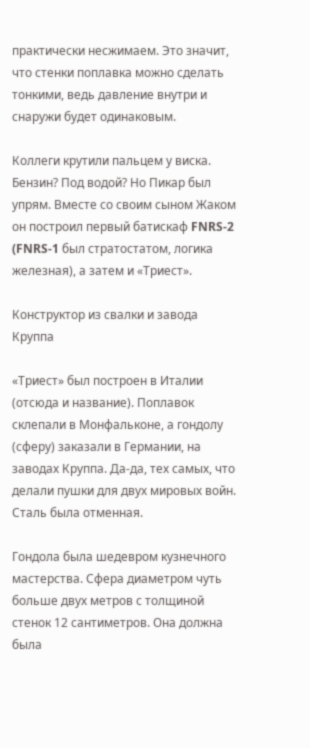практически несжимаем. Это значит, что стенки поплавка можно сделать тонкими, ведь давление внутри и снаружи будет одинаковым.

Коллеги крутили пальцем у виска. Бензин? Под водой? Но Пикар был упрям. Вместе со своим сыном Жаком он построил первый батискаф FNRS-2 (FNRS-1 был стратостатом, логика железная), а затем и «Триест».

Конструктор из свалки и завода Круппа

«Триест» был построен в Италии (отсюда и название). Поплавок склепали в Монфальконе, а гондолу (сферу) заказали в Германии, на заводах Круппа. Да-да, тех самых, что делали пушки для двух мировых войн. Сталь была отменная.

Гондола была шедевром кузнечного мастерства. Сфера диаметром чуть больше двух метров с толщиной стенок 12 сантиметров. Она должна была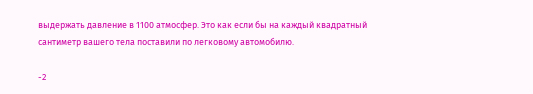выдержать давление в 1100 атмосфер. Это как если бы на каждый квадратный сантиметр вашего тела поставили по легковому автомобилю.

-2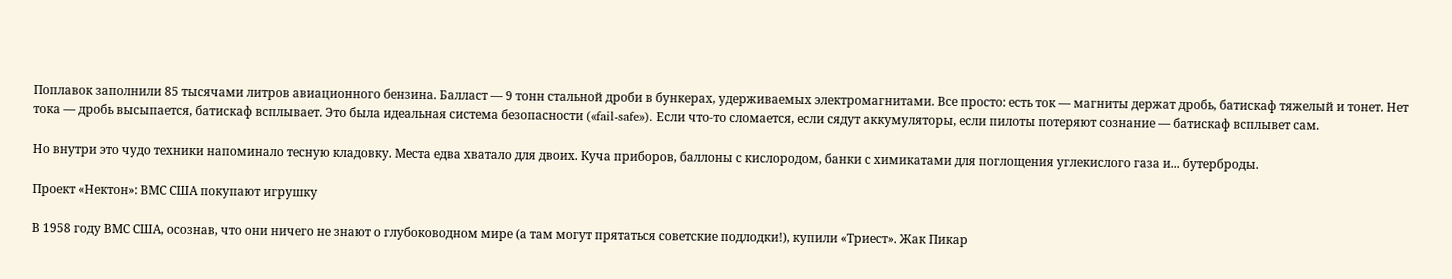Поплавок заполнили 85 тысячами литров авиационного бензина. Балласт — 9 тонн стальной дроби в бункерах, удерживаемых электромагнитами. Все просто: есть ток — магниты держат дробь, батискаф тяжелый и тонет. Нет тока — дробь высыпается, батискаф всплывает. Это была идеальная система безопасности («fail-safe»). Если что-то сломается, если сядут аккумуляторы, если пилоты потеряют сознание — батискаф всплывет сам.

Но внутри это чудо техники напоминало тесную кладовку. Места едва хватало для двоих. Куча приборов, баллоны с кислородом, банки с химикатами для поглощения углекислого газа и... бутерброды.

Проект «Нектон»: ВМС США покупают игрушку

В 1958 году ВМС США, осознав, что они ничего не знают о глубоководном мире (а там могут прятаться советские подлодки!), купили «Триест». Жак Пикар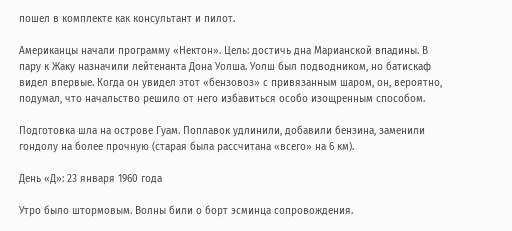пошел в комплекте как консультант и пилот.

Американцы начали программу «Нектон». Цель: достичь дна Марианской впадины. В пару к Жаку назначили лейтенанта Дона Уолша. Уолш был подводником, но батискаф видел впервые. Когда он увидел этот «бензовоз» с привязанным шаром, он, вероятно, подумал, что начальство решило от него избавиться особо изощренным способом.

Подготовка шла на острове Гуам. Поплавок удлинили, добавили бензина, заменили гондолу на более прочную (старая была рассчитана «всего» на 6 км).

День «Д»: 23 января 1960 года

Утро было штормовым. Волны били о борт эсминца сопровождения.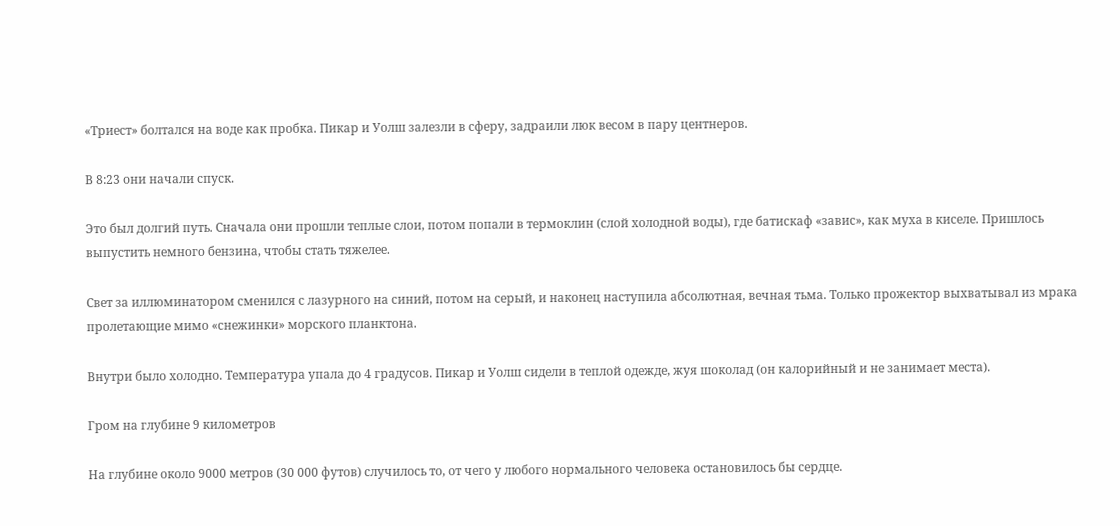«Триест» болтался на воде как пробка. Пикар и Уолш залезли в сферу, задраили люк весом в пару центнеров.

В 8:23 они начали спуск.

Это был долгий путь. Сначала они прошли теплые слои, потом попали в термоклин (слой холодной воды), где батискаф «завис», как муха в киселе. Пришлось выпустить немного бензина, чтобы стать тяжелее.

Свет за иллюминатором сменился с лазурного на синий, потом на серый, и наконец наступила абсолютная, вечная тьма. Только прожектор выхватывал из мрака пролетающие мимо «снежинки» морского планктона.

Внутри было холодно. Температура упала до 4 градусов. Пикар и Уолш сидели в теплой одежде, жуя шоколад (он калорийный и не занимает места).

Гром на глубине 9 километров

На глубине около 9000 метров (30 000 футов) случилось то, от чего у любого нормального человека остановилось бы сердце.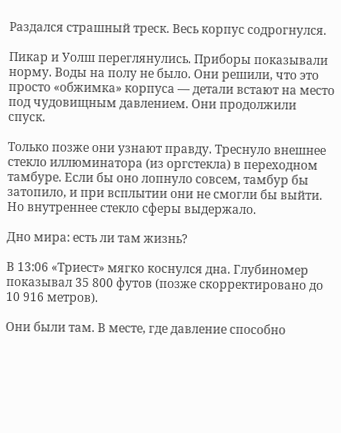Раздался страшный треск. Весь корпус содрогнулся.

Пикар и Уолш переглянулись. Приборы показывали норму. Воды на полу не было. Они решили, что это просто «обжимка» корпуса — детали встают на место под чудовищным давлением. Они продолжили спуск.

Только позже они узнают правду. Треснуло внешнее стекло иллюминатора (из оргстекла) в переходном тамбуре. Если бы оно лопнуло совсем, тамбур бы затопило, и при всплытии они не смогли бы выйти. Но внутреннее стекло сферы выдержало.

Дно мира: есть ли там жизнь?

В 13:06 «Триест» мягко коснулся дна. Глубиномер показывал 35 800 футов (позже скорректировано до 10 916 метров).

Они были там. В месте, где давление способно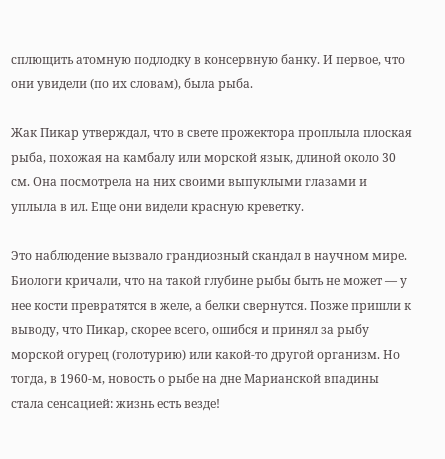сплющить атомную подлодку в консервную банку. И первое, что они увидели (по их словам), была рыба.

Жак Пикар утверждал, что в свете прожектора проплыла плоская рыба, похожая на камбалу или морской язык, длиной около 30 см. Она посмотрела на них своими выпуклыми глазами и уплыла в ил. Еще они видели красную креветку.

Это наблюдение вызвало грандиозный скандал в научном мире. Биологи кричали, что на такой глубине рыбы быть не может — у нее кости превратятся в желе, а белки свернутся. Позже пришли к выводу, что Пикар, скорее всего, ошибся и принял за рыбу морской огурец (голотурию) или какой-то другой организм. Но тогда, в 1960-м, новость о рыбе на дне Марианской впадины стала сенсацией: жизнь есть везде!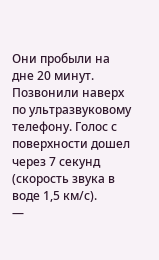Они пробыли на дне 20 минут. Позвонили наверх по ультразвуковому телефону. Голос с поверхности дошел через 7 секунд (скорость звука в воде 1,5 км/с).
—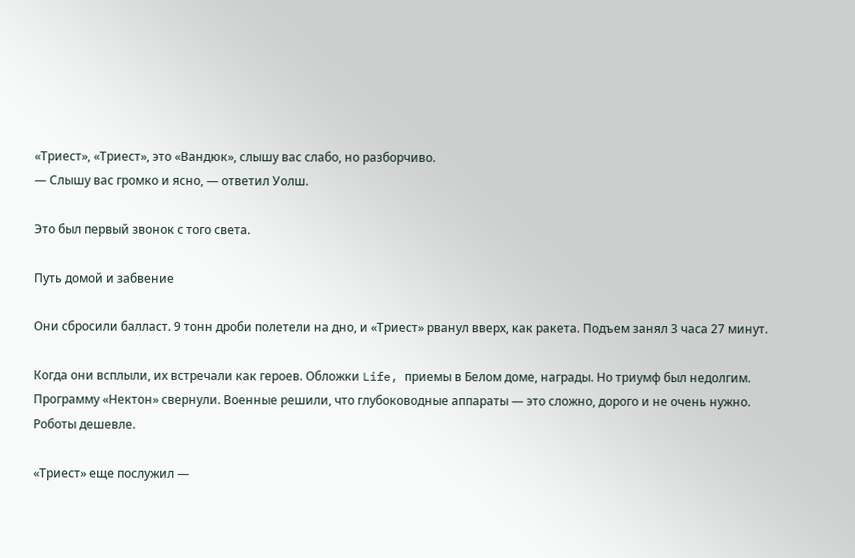«Триест», «Триест», это «Вандюк», слышу вас слабо, но разборчиво.
— Слышу вас громко и ясно, — ответил Уолш.

Это был первый звонок с того света.

Путь домой и забвение

Они сбросили балласт. 9 тонн дроби полетели на дно, и «Триест» рванул вверх, как ракета. Подъем занял 3 часа 27 минут.

Когда они всплыли, их встречали как героев. Обложки Life, приемы в Белом доме, награды. Но триумф был недолгим. Программу «Нектон» свернули. Военные решили, что глубоководные аппараты — это сложно, дорого и не очень нужно. Роботы дешевле.

«Триест» еще послужил —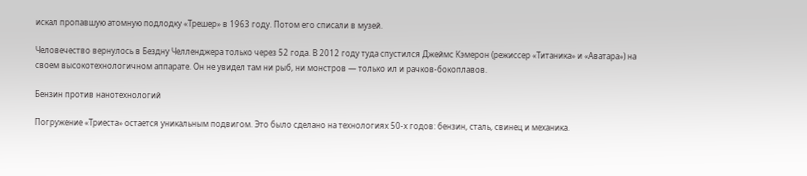искал пропавшую атомную подлодку «Трешер» в 1963 году. Потом его списали в музей.

Человечество вернулось в Бездну Челленджера только через 52 года. В 2012 году туда спустился Джеймс Кэмерон (режиссер «Титаника» и «Аватара») на своем высокотехнологичном аппарате. Он не увидел там ни рыб, ни монстров — только ил и рачков-бокоплавов.

Бензин против нанотехнологий

Погружение «Триеста» остается уникальным подвигом. Это было сделано на технологиях 50-х годов: бензин, сталь, свинец и механика.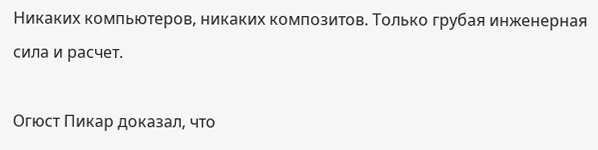Никаких компьютеров, никаких композитов. Только грубая инженерная сила и расчет.

Огюст Пикар доказал, что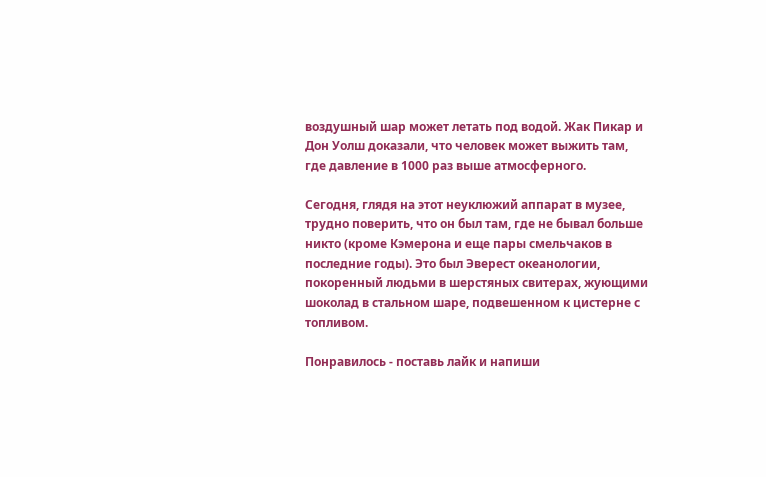воздушный шар может летать под водой. Жак Пикар и Дон Уолш доказали, что человек может выжить там, где давление в 1000 раз выше атмосферного.

Сегодня, глядя на этот неуклюжий аппарат в музее, трудно поверить, что он был там, где не бывал больше никто (кроме Кэмерона и еще пары смельчаков в последние годы). Это был Эверест океанологии, покоренный людьми в шерстяных свитерах, жующими шоколад в стальном шаре, подвешенном к цистерне с топливом.

Понравилось - поставь лайк и напиши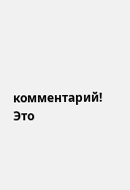комментарий! Это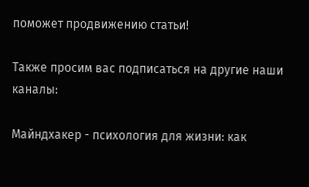поможет продвижению статьи!

Также просим вас подписаться на другие наши каналы:

Майндхакер - психология для жизни: как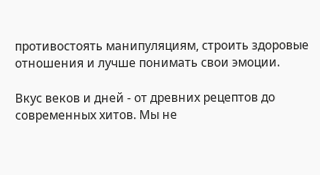противостоять манипуляциям, строить здоровые отношения и лучше понимать свои эмоции.

Вкус веков и дней - от древних рецептов до современных хитов. Мы не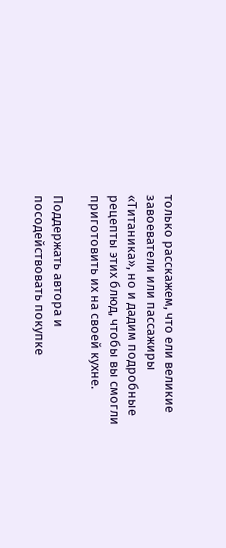только расскажем, что ели великие завоеватели или пассажиры «Титаника», но и дадим подробные рецепты этих блюд, чтобы вы смогли приготовить их на своей кухне.

Поддержать автора и посодействовать покупке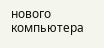нового компьютера